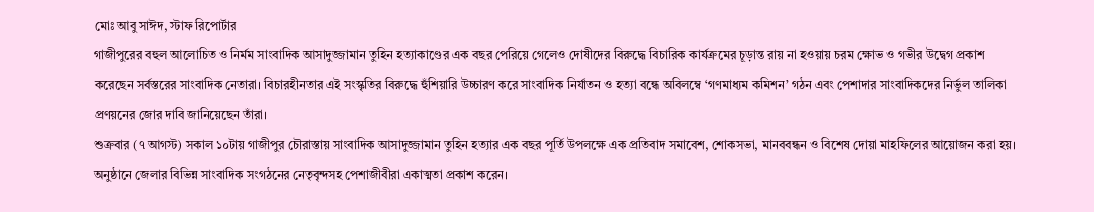মোঃ আবু সাঈদ, স্টাফ রিপোর্টার
গাজীপুরের বহুল আলোচিত ও নির্মম সাংবাদিক আসাদুজ্জামান তুহিন হত্যাকাণ্ডের এক বছর পেরিয়ে গেলেও দোষীদের বিরুদ্ধে বিচারিক কার্যক্রমের চূড়ান্ত রায় না হওয়ায় চরম ক্ষোভ ও গভীর উদ্বেগ প্রকাশ করেছেন সর্বস্তরের সাংবাদিক নেতারা। বিচারহীনতার এই সংস্কৃতির বিরুদ্ধে হুঁশিয়ারি উচ্চারণ করে সাংবাদিক নির্যাতন ও হত্যা বন্ধে অবিলম্বে ‘গণমাধ্যম কমিশন’ গঠন এবং পেশাদার সাংবাদিকদের নির্ভুল তালিকা প্রণয়নের জোর দাবি জানিয়েছেন তাঁরা।
শুক্রবার (৭ আগস্ট) সকাল ১০টায় গাজীপুর চৌরাস্তায় সাংবাদিক আসাদুজ্জামান তুহিন হত্যার এক বছর পূর্তি উপলক্ষে এক প্রতিবাদ সমাবেশ, শোকসভা, মানববন্ধন ও বিশেষ দোয়া মাহফিলের আয়োজন করা হয়। অনুষ্ঠানে জেলার বিভিন্ন সাংবাদিক সংগঠনের নেতৃবৃন্দসহ পেশাজীবীরা একাত্মতা প্রকাশ করেন।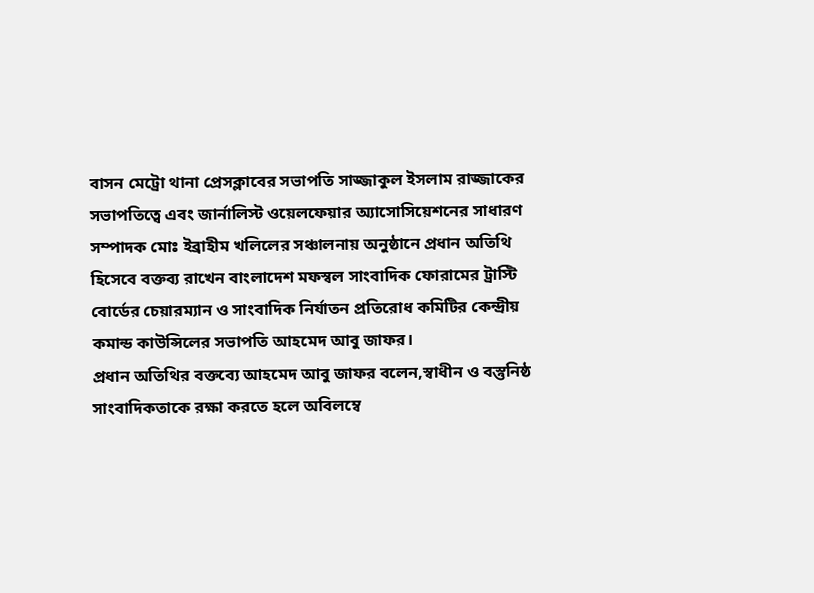বাসন মেট্রো থানা প্রেসক্লাবের সভাপতি সাজ্জাকুল ইসলাম রাজ্জাকের সভাপতিত্বে এবং জার্নালিস্ট ওয়েলফেয়ার অ্যাসোসিয়েশনের সাধারণ সম্পাদক মোঃ ইব্রাহীম খলিলের সঞ্চালনায় অনুষ্ঠানে প্রধান অতিথি হিসেবে বক্তব্য রাখেন বাংলাদেশ মফস্বল সাংবাদিক ফোরামের ট্রাস্টি বোর্ডের চেয়ারম্যান ও সাংবাদিক নির্যাতন প্রতিরোধ কমিটির কেন্দ্রীয় কমান্ড কাউন্সিলের সভাপতি আহমেদ আবু জাফর।
প্রধান অতিথির বক্তব্যে আহমেদ আবু জাফর বলেন,স্বাধীন ও বস্তুনিষ্ঠ সাংবাদিকতাকে রক্ষা করতে হলে অবিলম্বে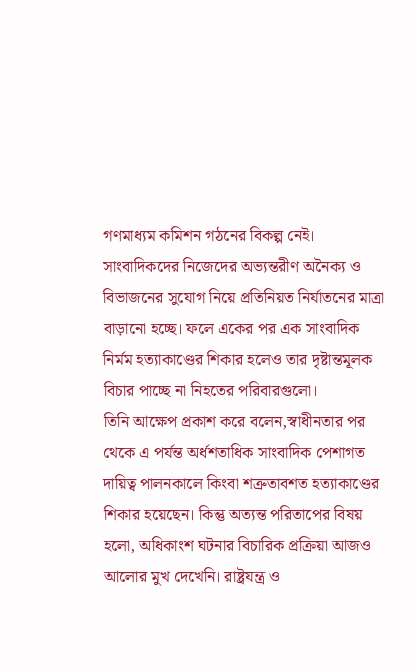গণমাধ্যম কমিশন গঠনের বিকল্প নেই। সাংবাদিকদের নিজেদের অভ্যন্তরীণ অনৈক্য ও বিভাজনের সুযোগ নিয়ে প্রতিনিয়ত নির্যাতনের মাত্রা বাড়ানো হচ্ছে। ফলে একের পর এক সাংবাদিক নির্মম হত্যাকাণ্ডের শিকার হলেও তার দৃষ্টান্তমূলক বিচার পাচ্ছে না নিহতের পরিবারগুলো।
তিনি আক্ষেপ প্রকাশ করে বলেন,স্বাধীনতার পর থেকে এ পর্যন্ত অর্ধশতাধিক সাংবাদিক পেশাগত দায়িত্ব পালনকালে কিংবা শত্রুতাবশত হত্যাকাণ্ডের শিকার হয়েছেন। কিন্তু অত্যন্ত পরিতাপের বিষয় হলো, অধিকাংশ ঘটনার বিচারিক প্রক্রিয়া আজও আলোর মুখ দেখেনি। রাষ্ট্রযন্ত্র ও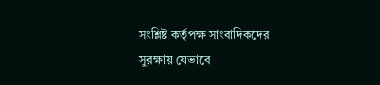সংশ্লিষ্ট কর্তৃপক্ষ সাংবাদিকদের সুরক্ষায় যেভাবে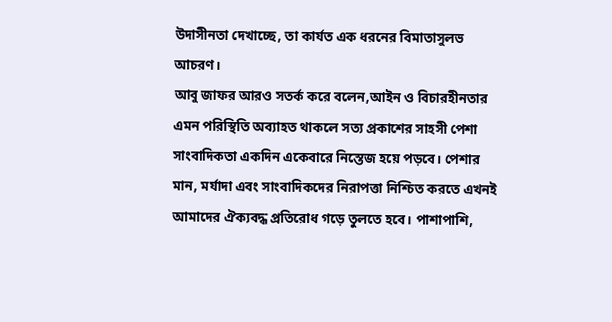উদাসীনতা দেখাচ্ছে, তা কার্যত এক ধরনের বিমাতাসুলভ আচরণ।
আবু জাফর আরও সতর্ক করে বলেন,আইন ও বিচারহীনতার এমন পরিস্থিতি অব্যাহত থাকলে সত্য প্রকাশের সাহসী পেশা সাংবাদিকতা একদিন একেবারে নিস্তেজ হয়ে পড়বে। পেশার মান, মর্যাদা এবং সাংবাদিকদের নিরাপত্তা নিশ্চিত করতে এখনই আমাদের ঐক্যবদ্ধ প্রতিরোধ গড়ে তুলতে হবে। পাশাপাশি,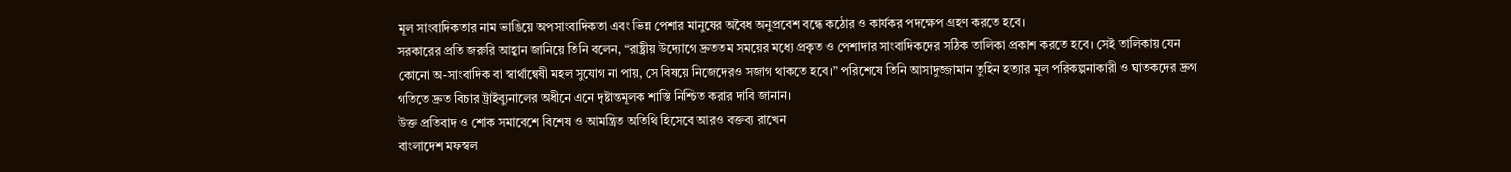মূল সাংবাদিকতার নাম ভাঙিয়ে অপসাংবাদিকতা এবং ভিন্ন পেশার মানুষের অবৈধ অনুপ্রবেশ বন্ধে কঠোর ও কার্যকর পদক্ষেপ গ্রহণ করতে হবে।
সরকারের প্রতি জরুরি আহ্বান জানিয়ে তিনি বলেন, “রাষ্ট্রীয় উদ্যোগে দ্রুততম সময়ের মধ্যে প্রকৃত ও পেশাদার সাংবাদিকদের সঠিক তালিকা প্রকাশ করতে হবে। সেই তালিকায় যেন কোনো অ-সাংবাদিক বা স্বার্থান্বেষী মহল সুযোগ না পায়, সে বিষয়ে নিজেদেরও সজাগ থাকতে হবে।” পরিশেষে তিনি আসাদুজ্জামান তুহিন হত্যার মূল পরিকল্পনাকারী ও ঘাতকদের দ্রুগ গতিতে দ্রুত বিচার ট্রাইব্যুনালের অধীনে এনে দৃষ্টান্তমূলক শাস্তি নিশ্চিত করার দাবি জানান।
উক্ত প্রতিবাদ ও শোক সমাবেশে বিশেষ ও আমন্ত্রিত অতিথি হিসেবে আরও বক্তব্য রাখেন
বাংলাদেশ মফস্বল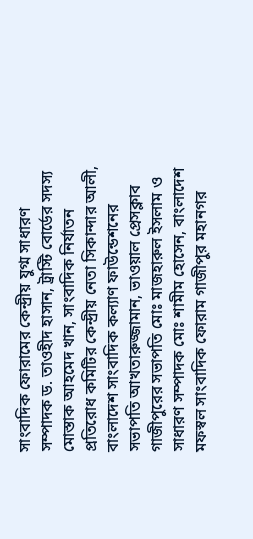সাংবাদিক ফোরামের কেন্দ্রীয় যুগ্ম সাধারণ সম্পাদক ড. তাওহীদ হাসান, ট্রাস্টি বোর্ডের সদস্য মোস্তাক আহমেদ খান, সাংবাদিক নির্যাতন প্রতিরোধ কমিটির কেন্দ্রীয় নেতা সিকান্দার আলী, বাংলাদেশ সাংবাদিক কল্যাণ ফাউন্ডেশনের সভাপতি আখতারুজ্জামান, ভাওয়াল প্রেসক্লাব গাজীপুরের সভাপতি মোঃ মাজহারুল ইসলাম ও সাধারণ সম্পাদক মোঃ শামীম হোসেন, বাংলাদেশ মফস্বল সাংবাদিক ফোরাম গাজীপুর মহানগর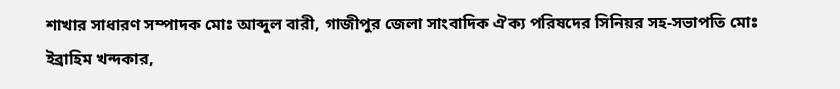শাখার সাধারণ সম্পাদক মোঃ আব্দুল বারী, গাজীপুর জেলা সাংবাদিক ঐক্য পরিষদের সিনিয়র সহ-সভাপতি মোঃ ইব্রাহিম খন্দকার,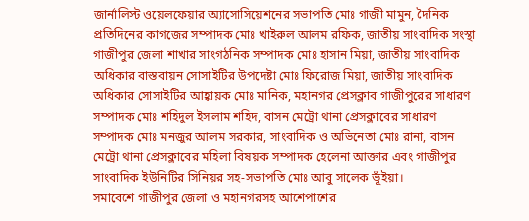জার্নালিস্ট ওয়েলফেয়ার অ্যাসোসিয়েশনের সভাপতি মোঃ গাজী মামুন, দৈনিক প্রতিদিনের কাগজের সম্পাদক মোঃ খাইরুল আলম রফিক, জাতীয় সাংবাদিক সংস্থা গাজীপুর জেলা শাখার সাংগঠনিক সম্পাদক মোঃ হাসান মিয়া, জাতীয় সাংবাদিক অধিকার বাস্তবায়ন সোসাইটির উপদেষ্টা মোঃ ফিরোজ মিয়া, জাতীয় সাংবাদিক অধিকার সোসাইটির আহ্বায়ক মোঃ মানিক, মহানগর প্রেসক্লাব গাজীপুরের সাধারণ সম্পাদক মোঃ শহিদুল ইসলাম শহিদ, বাসন মেট্রো থানা প্রেসক্লাবের সাধারণ সম্পাদক মোঃ মনজুর আলম সরকার, সাংবাদিক ও অভিনেতা মোঃ রানা, বাসন মেট্রো থানা প্রেসক্লাবের মহিলা বিষয়ক সম্পাদক হেলেনা আক্তার এবং গাজীপুর সাংবাদিক ইউনিটির সিনিয়র সহ-সভাপতি মোঃ আবু সালেক ভূঁইয়া।
সমাবেশে গাজীপুর জেলা ও মহানগরসহ আশেপাশের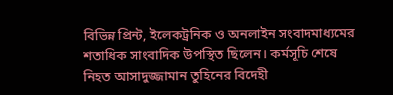বিভিন্ন প্রিন্ট, ইলেকট্রনিক ও অনলাইন সংবাদমাধ্যমের শতাধিক সাংবাদিক উপস্থিত ছিলেন। কর্মসূচি শেষে নিহত আসাদুজ্জামান তুহিনের বিদেহী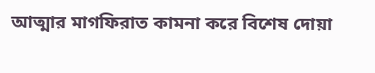আত্মার মাগফিরাত কামনা করে বিশেষ দোয়া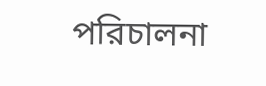পরিচালনা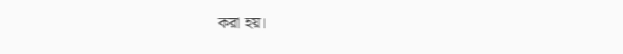করা হয়।